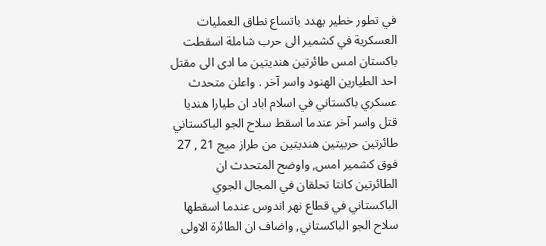في تطور خطير يهدد باتساع نطاق العمليات العسكرية في كشمير الى حرب شاملة اسقطت باكستان امس طائرتين هنديتين ما ادى الى مقتل احد الطيارين الهنود واسر آخر . واعلن متحدث عسكري باكستاني في اسلام اباد ان طيارا هنديا قتل واسر آخر عندما اسقط سلاح الجو الباكستاني طائرتين حربيتين هنديتين من طراز ميج 21 , 27 فوق كشمير امس, واوضح المتحدث ان الطائرتين كانتا تحلقان في المجال الجوي الباكستاني في قطاع نهر اندوس عندما اسقطها سلاح الجو الباكستاني, واضاف ان الطائرة الاولى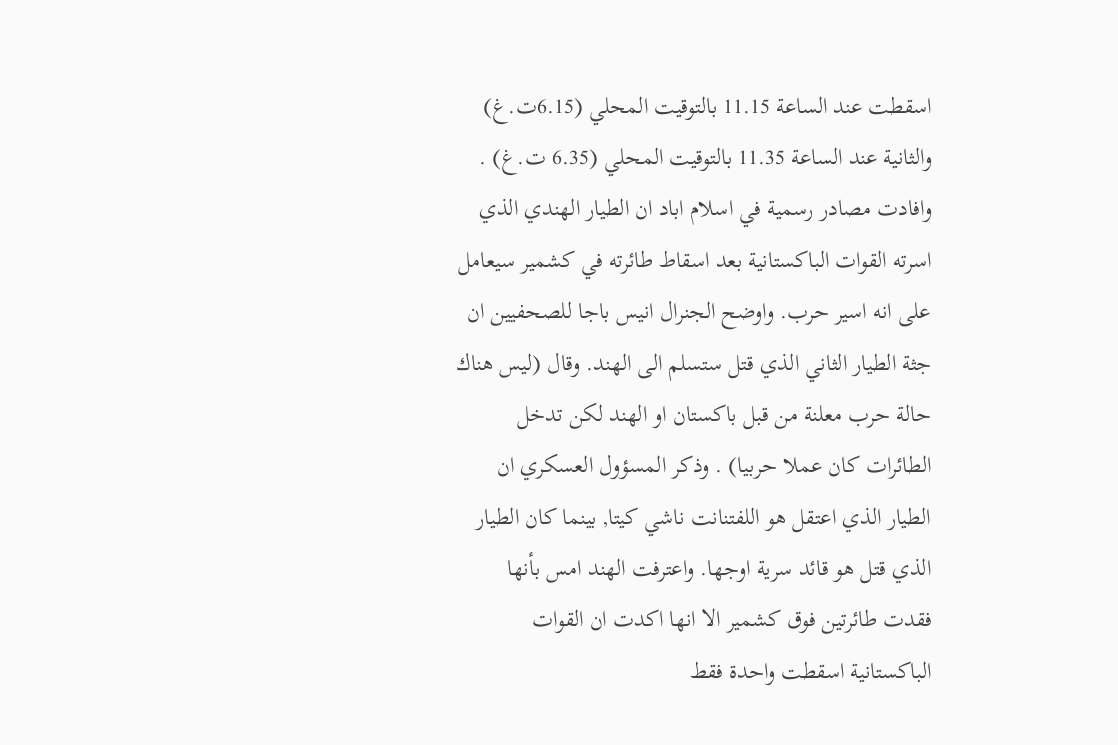اسقطت عند الساعة 11.15 بالتوقيت المحلي (6.15ت.غ) والثانية عند الساعة 11.35 بالتوقيت المحلي (6.35 ت.غ) . وافادت مصادر رسمية في اسلام اباد ان الطيار الهندي الذي اسرته القوات الباكستانية بعد اسقاط طائرته في كشمير سيعامل على انه اسير حرب. واوضح الجنرال انيس باجا للصحفيين ان جثة الطيار الثاني الذي قتل ستسلم الى الهند. وقال (ليس هناك حالة حرب معلنة من قبل باكستان او الهند لكن تدخل الطائرات كان عملا حربيا) . وذكر المسؤول العسكري ان الطيار الذي اعتقل هو اللفتنانت ناشي كيتا, بينما كان الطيار الذي قتل هو قائد سرية اوجها. واعترفت الهند امس بأنها فقدت طائرتين فوق كشمير الا انها اكدت ان القوات الباكستانية اسقطت واحدة فقط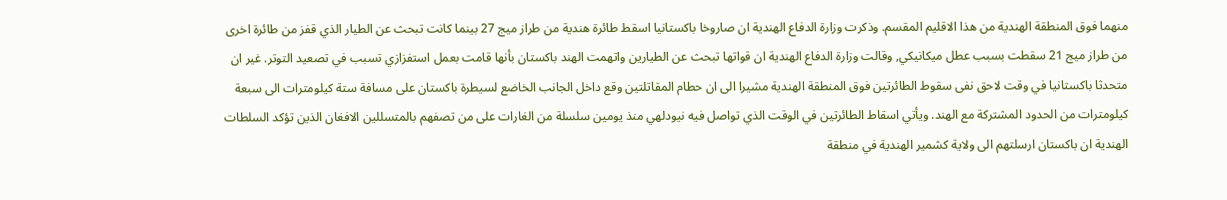منهما فوق المنطقة الهندية من هذا الاقليم المقسم. وذكرت وزارة الدفاع الهندية ان صاروخا باكستانيا اسقط طائرة هندية من طراز ميج 27 بينما كانت تبحث عن الطيار الذي قفز من طائرة اخرى من طراز ميج 21 سقطت بسبب عطل ميكانيكي, وقالت وزارة الدفاع الهندية ان قواتها تبحث عن الطيارين واتهمت الهند باكستان بأنها قامت بعمل استفزازي تسبب في تصعيد التوتر. غير ان متحدثا باكستانيا في وقت لاحق نفى سقوط الطائرتين فوق المنطقة الهندية مشيرا الى ان حطام المقاتلتين وقع داخل الجانب الخاضع لسيطرة باكستان على مسافة ستة كيلومترات الى سبعة كيلومترات من الحدود المشتركة مع الهند. ويأتي اسقاط الطائرتين في الوقت الذي تواصل فيه نيودلهي منذ يومين سلسلة من الغارات على من تصفهم بالمتسللين الافغان الذين تؤكد السلطات الهندية ان باكستان ارسلتهم الى ولاية كشمير الهندية في منطقة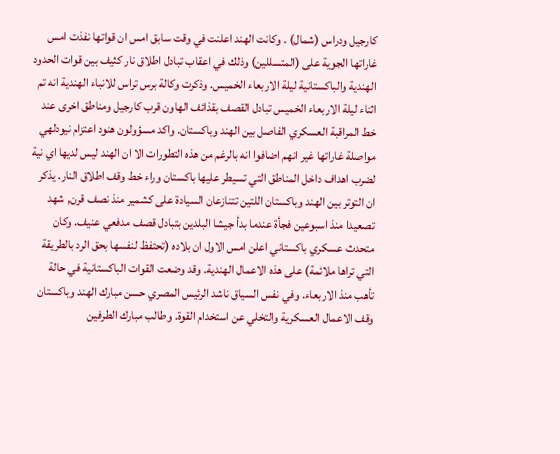كارجيل ودراس (شمال) . وكانت الهند اعلنت في وقت سابق امس ان قواتها نفذت امس غاراتها الجوية على (المتسللين) وذلك في اعقاب تبادل اطلاق نار كثيف بين قوات الحدود الهندية والباكستانية ليلة الاربعاء الخميس. وذكرت وكالة برس تراس للانباء الهندية انه تم اثناء ليلة الاربعاء الخميس تبادل القصف بقذائف الهاون قرب كارجيل ومناطق اخرى عند خط المراقبة العسكري الفاصل بين الهند وباكستان. واكد مسؤولون هنود اعتزام نيودلهي مواصلة غاراتها غير انهم اضافوا انه بالرغم من هذه التطورات الا ان الهند ليس لديها اي نية لضرب اهداف داخل المناطق التي تسيطر عليها باكستان وراء خط وقف اطلاق النار. يذكر ان التوتر بين الهند وباكستان اللتين تتنازعان السيادة على كشمير منذ نصف قرن, شهد تصعيدا منذ اسبوعين فجأة عندما بدأ جيشا البلدين بتبادل قصف مدفعي عنيف. وكان متحدث عسكري باكستاني اعلن امس الاول ان بلاده (تحتفظ لنفسها بحق الرد بالطريقة التي تراها ملائمة) على هذه الاعمال الهندية. وقد وضعت القوات الباكستانية في حالة تأهب منذ الاربعاء. وفي نفس السياق ناشد الرئيس المصري حسن مبارك الهند وباكستان وقف الاعمال العسكرية والتخلي عن استخدام القوة. وطالب مبارك الطرفين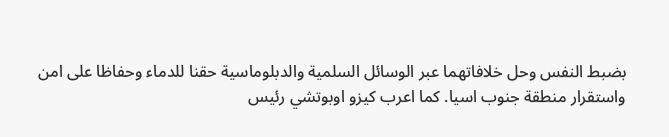بضبط النفس وحل خلافاتهما عبر الوسائل السلمية والدبلوماسية حقنا للدماء وحفاظا على امن واستقرار منطقة جنوب اسيا. كما اعرب كيزو اوبوتشي رئيس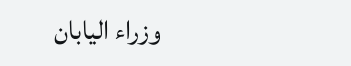وزراء اليابان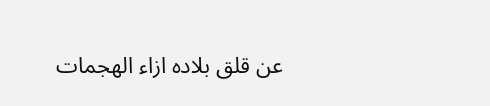عن قلق بلاده ازاء الهجمات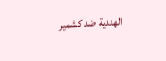الهندية ضد كشمير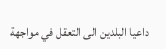داعيا البلدين الى التعقل في مواجهة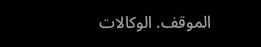الموقف. الوكالات